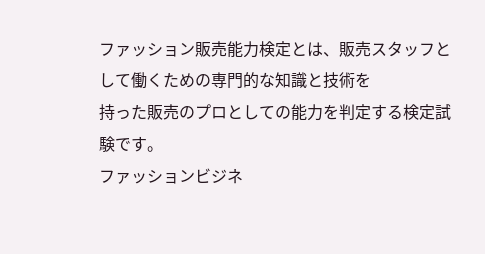ファッション販売能力検定とは、販売スタッフとして働くための専門的な知識と技術を
持った販売のプロとしての能力を判定する検定試験です。
ファッションビジネ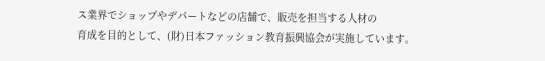ス業界でショップやデパートなどの店舗で、販売を担当する人材の
育成を目的として、(財)日本ファッション教育振興協会が実施しています。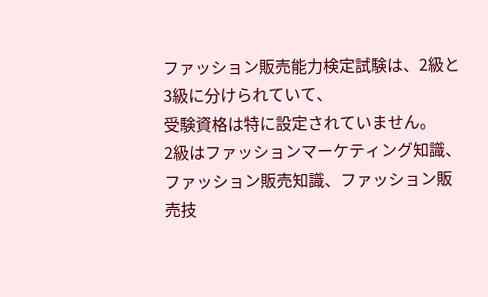ファッション販売能力検定試験は、2級と3級に分けられていて、
受験資格は特に設定されていません。
2級はファッションマーケティング知識、ファッション販売知識、ファッション販売技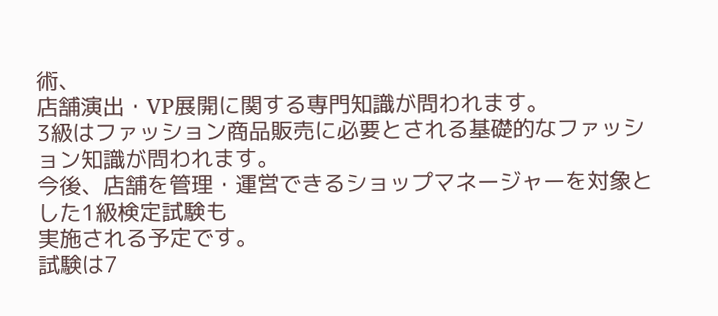術、
店舗演出・VP展開に関する専門知識が問われます。
3級はファッション商品販売に必要とされる基礎的なファッション知識が問われます。
今後、店舗を管理・運営できるショップマネージャーを対象とした1級検定試験も
実施される予定です。
試験は7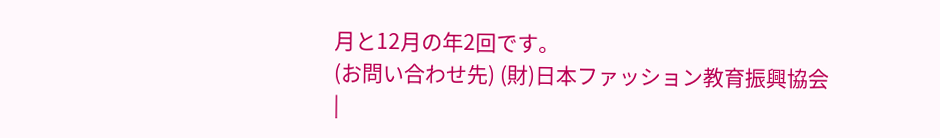月と12月の年2回です。
(お問い合わせ先) (財)日本ファッション教育振興協会
|